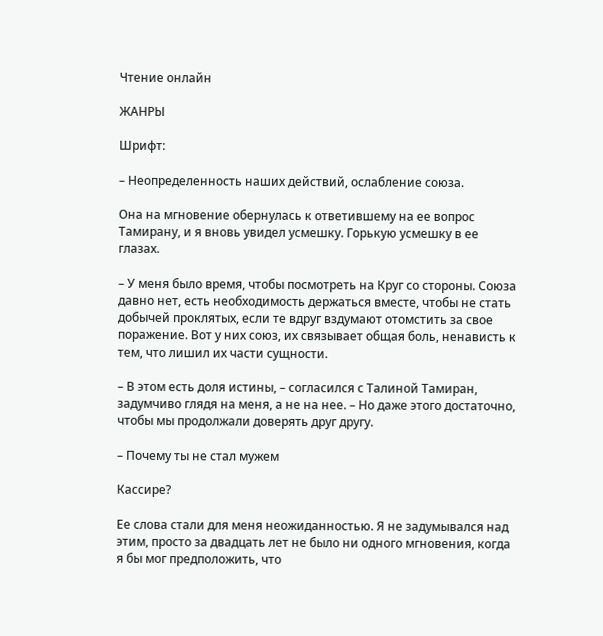Чтение онлайн

ЖАНРЫ

Шрифт:

– Неопределенность наших действий, ослабление союза.

Она на мгновение обернулась к ответившему на ее вопрос Тамирану, и я вновь увидел усмешку. Горькую усмешку в ее глазах.

– У меня было время, чтобы посмотреть на Круг со стороны. Союза давно нет, есть необходимость держаться вместе, чтобы не стать добычей проклятых, если те вдруг вздумают отомстить за свое поражение. Вот у них союз, их связывает общая боль, ненависть к тем, что лишил их части сущности.

– В этом есть доля истины, – согласился с Талиной Тамиран, задумчиво глядя на меня, а не на нее. – Но даже этого достаточно, чтобы мы продолжали доверять друг другу.

– Почему ты не стал мужем

Кассире?

Ее слова стали для меня неожиданностью. Я не задумывался над этим, просто за двадцать лет не было ни одного мгновения, когда я бы мог предположить, что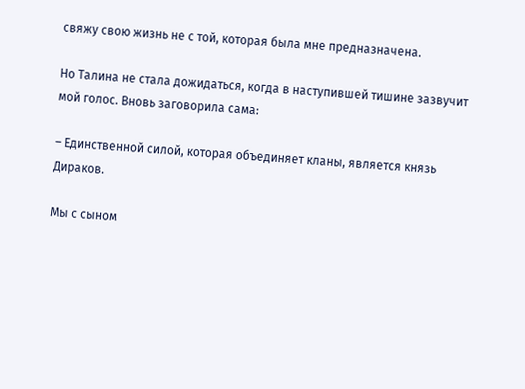свяжу свою жизнь не с той, которая была мне предназначена.

Но Талина не стала дожидаться, когда в наступившей тишине зазвучит мой голос. Вновь заговорила сама:

– Единственной силой, которая объединяет кланы, является князь Дираков.

Мы с сыном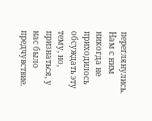переглянулись. Нам с ним никогда не приходилось обсуждать эту тему, но, признаться, у нас было предчувствие.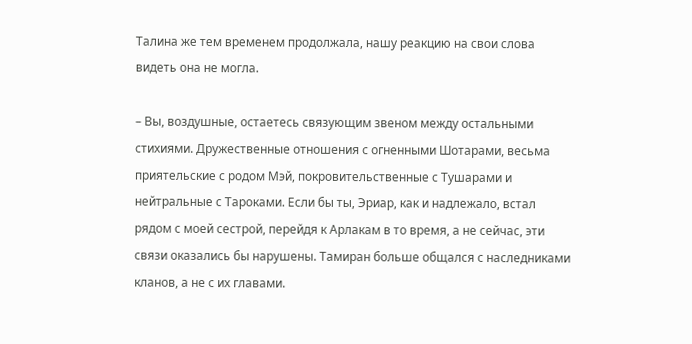Талина же тем временем продолжала, нашу реакцию на свои слова видеть она не могла.

– Вы, воздушные, остаетесь связующим звеном между остальными стихиями. Дружественные отношения с огненными Шотарами, весьма приятельские с родом Мэй, покровительственные с Тушарами и нейтральные с Тароками. Если бы ты, Эриар, как и надлежало, встал рядом с моей сестрой, перейдя к Арлакам в то время, а не сейчас, эти связи оказались бы нарушены. Тамиран больше общался с наследниками кланов, а не с их главами.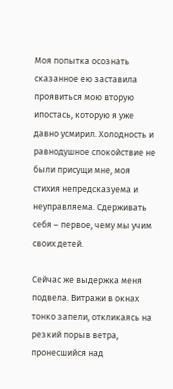Моя попытка осознать сказанное ею заставила проявиться мою вторую ипостась, которую я уже давно усмирил. Холодность и равнодушное спокойствие не были присущи мне, моя стихия непредсказуема и неуправляема. Сдерживать себя – первое, чему мы учим своих детей.

Сейчас же выдержка меня подвела. Витражи в окнах тонко запели, откликаясь на резкий порыв ветра, пронесшийся над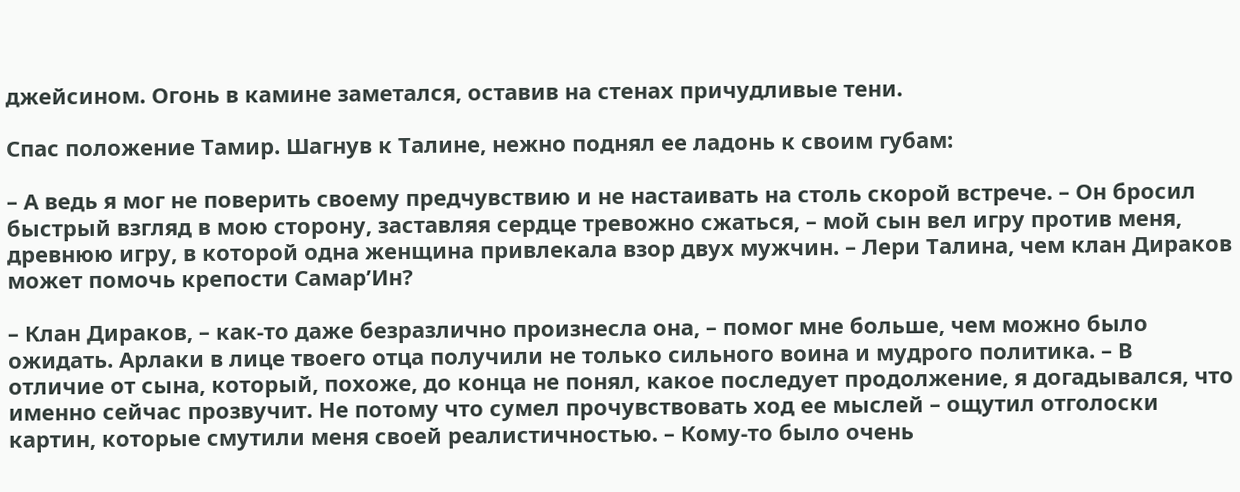джейсином. Огонь в камине заметался, оставив на стенах причудливые тени.

Спас положение Тамир. Шагнув к Талине, нежно поднял ее ладонь к своим губам:

– А ведь я мог не поверить своему предчувствию и не настаивать на столь скорой встрече. – Он бросил быстрый взгляд в мою сторону, заставляя сердце тревожно сжаться, – мой сын вел игру против меня, древнюю игру, в которой одна женщина привлекала взор двух мужчин. – Лери Талина, чем клан Дираков может помочь крепости Самар’Ин?

– Клан Дираков, – как-то даже безразлично произнесла она, – помог мне больше, чем можно было ожидать. Арлаки в лице твоего отца получили не только сильного воина и мудрого политика. – В отличие от сына, который, похоже, до конца не понял, какое последует продолжение, я догадывался, что именно сейчас прозвучит. Не потому что сумел прочувствовать ход ее мыслей – ощутил отголоски картин, которые смутили меня своей реалистичностью. – Кому-то было очень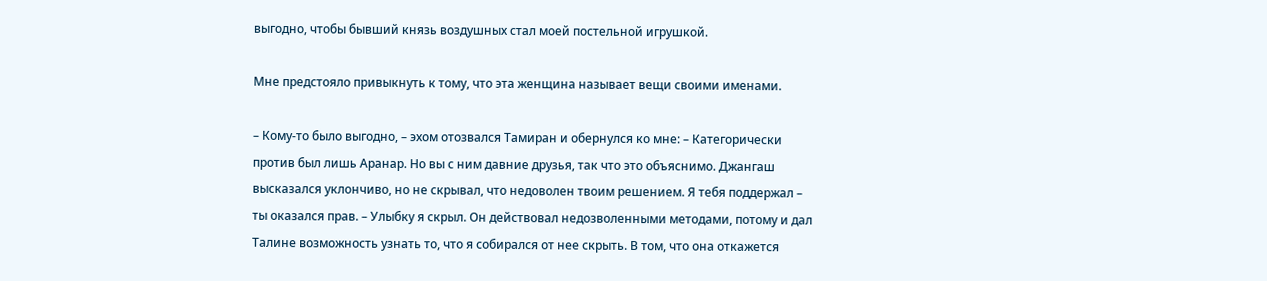выгодно, чтобы бывший князь воздушных стал моей постельной игрушкой.

Мне предстояло привыкнуть к тому, что эта женщина называет вещи своими именами.

– Кому-то было выгодно, – эхом отозвался Тамиран и обернулся ко мне: – Категорически против был лишь Аранар. Но вы с ним давние друзья, так что это объяснимо. Джангаш высказался уклончиво, но не скрывал, что недоволен твоим решением. Я тебя поддержал – ты оказался прав. – Улыбку я скрыл. Он действовал недозволенными методами, потому и дал Талине возможность узнать то, что я собирался от нее скрыть. В том, что она откажется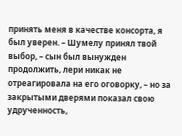принять меня в качестве консорта, я был уверен. – Шумелу принял твой выбор, – сын был вынужден продолжить, лери никак не отреагировала на его оговорку, – но за закрытыми дверями показал свою удрученность,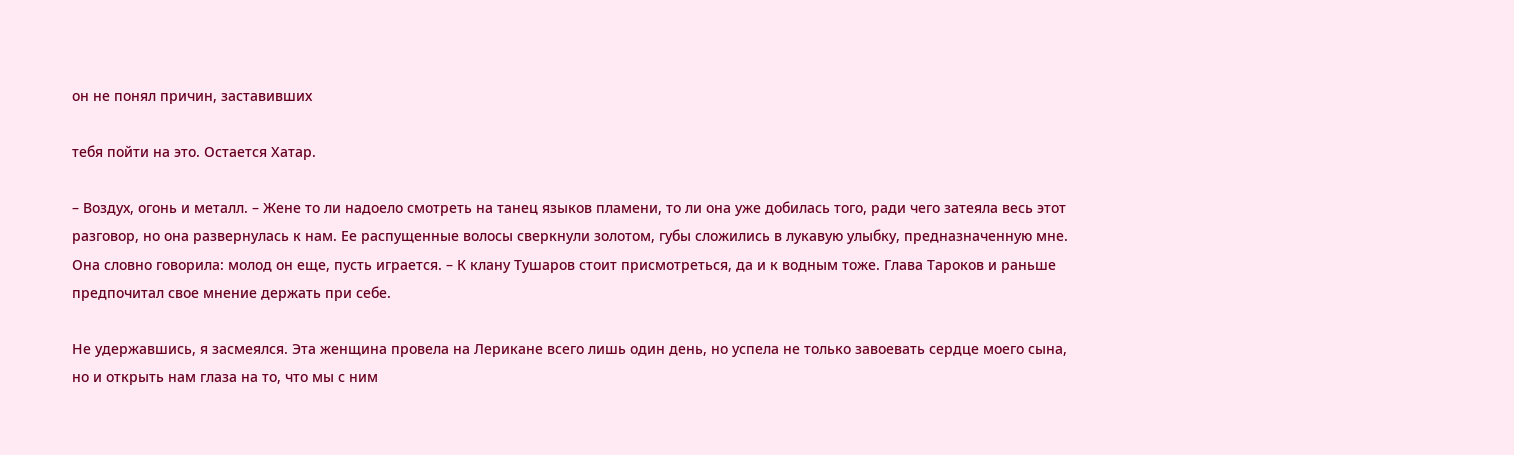он не понял причин, заставивших

тебя пойти на это. Остается Хатар.

– Воздух, огонь и металл. – Жене то ли надоело смотреть на танец языков пламени, то ли она уже добилась того, ради чего затеяла весь этот разговор, но она развернулась к нам. Ее распущенные волосы сверкнули золотом, губы сложились в лукавую улыбку, предназначенную мне. Она словно говорила: молод он еще, пусть играется. – К клану Тушаров стоит присмотреться, да и к водным тоже. Глава Тароков и раньше предпочитал свое мнение держать при себе.

Не удержавшись, я засмеялся. Эта женщина провела на Лерикане всего лишь один день, но успела не только завоевать сердце моего сына, но и открыть нам глаза на то, что мы с ним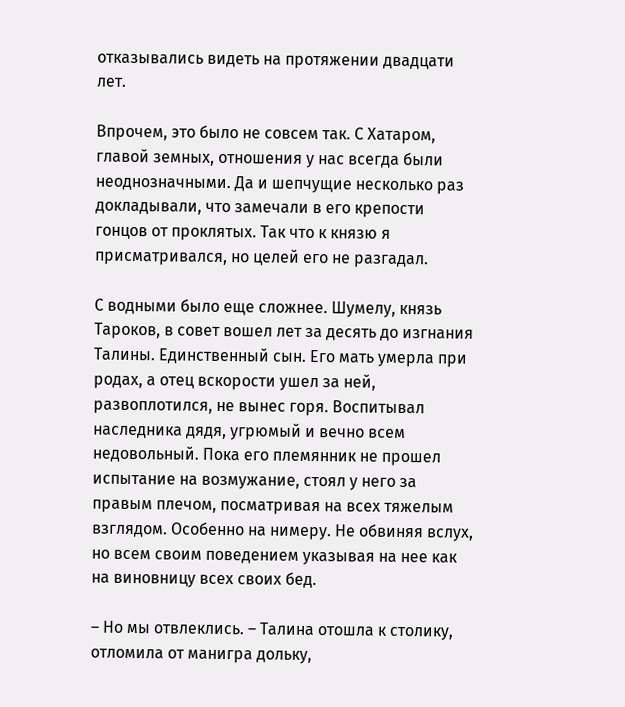отказывались видеть на протяжении двадцати лет.

Впрочем, это было не совсем так. С Хатаром, главой земных, отношения у нас всегда были неоднозначными. Да и шепчущие несколько раз докладывали, что замечали в его крепости гонцов от проклятых. Так что к князю я присматривался, но целей его не разгадал.

С водными было еще сложнее. Шумелу, князь Тароков, в совет вошел лет за десять до изгнания Талины. Единственный сын. Его мать умерла при родах, а отец вскорости ушел за ней, развоплотился, не вынес горя. Воспитывал наследника дядя, угрюмый и вечно всем недовольный. Пока его племянник не прошел испытание на возмужание, стоял у него за правым плечом, посматривая на всех тяжелым взглядом. Особенно на нимеру. Не обвиняя вслух, но всем своим поведением указывая на нее как на виновницу всех своих бед.

– Но мы отвлеклись. – Талина отошла к столику, отломила от манигра дольку,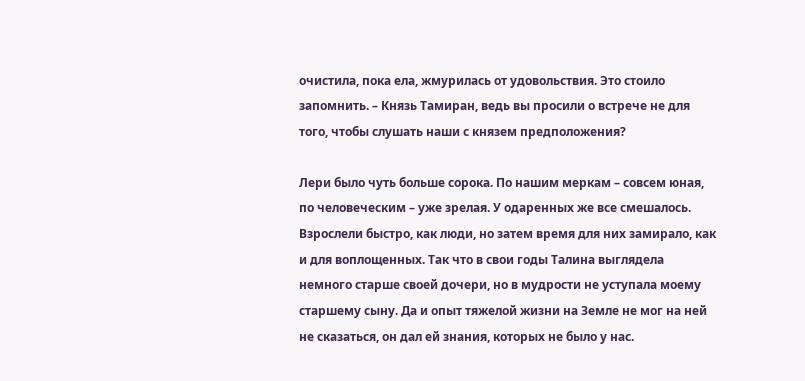очистила, пока ела, жмурилась от удовольствия. Это стоило запомнить. – Князь Тамиран, ведь вы просили о встрече не для того, чтобы слушать наши с князем предположения?

Лери было чуть больше сорока. По нашим меркам – совсем юная, по человеческим – уже зрелая. У одаренных же все смешалось. Взрослели быстро, как люди, но затем время для них замирало, как и для воплощенных. Так что в свои годы Талина выглядела немного старше своей дочери, но в мудрости не уступала моему старшему сыну. Да и опыт тяжелой жизни на Земле не мог на ней не сказаться, он дал ей знания, которых не было у нас.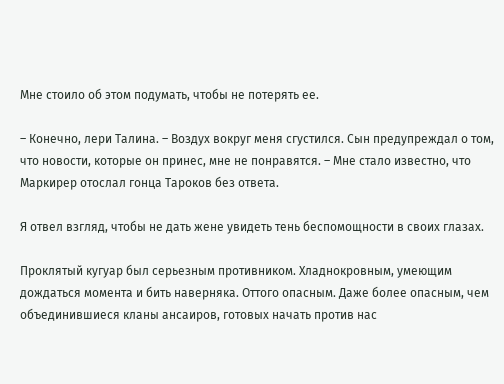Мне стоило об этом подумать, чтобы не потерять ее.

– Конечно, лери Талина. – Воздух вокруг меня сгустился. Сын предупреждал о том, что новости, которые он принес, мне не понравятся. – Мне стало известно, что Маркирер отослал гонца Тароков без ответа.

Я отвел взгляд, чтобы не дать жене увидеть тень беспомощности в своих глазах.

Проклятый кугуар был серьезным противником. Хладнокровным, умеющим дождаться момента и бить наверняка. Оттого опасным. Даже более опасным, чем объединившиеся кланы ансаиров, готовых начать против нас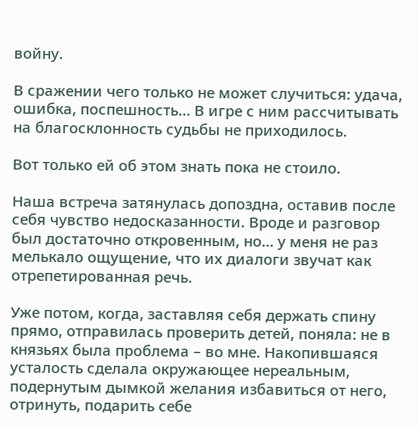войну.

В сражении чего только не может случиться: удача, ошибка, поспешность… В игре с ним рассчитывать на благосклонность судьбы не приходилось.

Вот только ей об этом знать пока не стоило.

Наша встреча затянулась допоздна, оставив после себя чувство недосказанности. Вроде и разговор был достаточно откровенным, но… у меня не раз мелькало ощущение, что их диалоги звучат как отрепетированная речь.

Уже потом, когда, заставляя себя держать спину прямо, отправилась проверить детей, поняла: не в князьях была проблема – во мне. Накопившаяся усталость сделала окружающее нереальным, подернутым дымкой желания избавиться от него, отринуть, подарить себе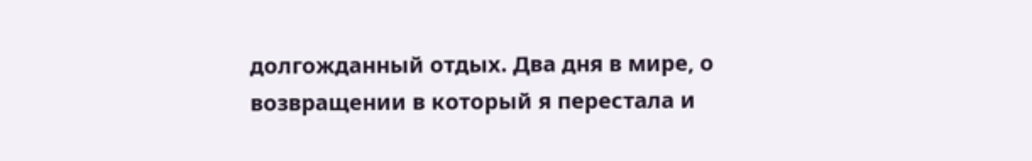долгожданный отдых. Два дня в мире, о возвращении в который я перестала и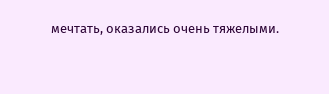мечтать, оказались очень тяжелыми.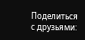Поделиться с друзьями: